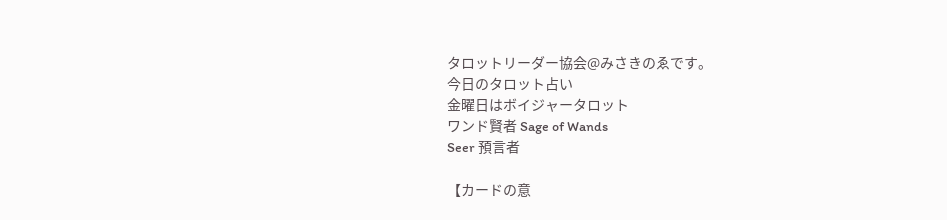タロットリーダー協会@みさきのゑです。
今日のタロット占い
金曜日はボイジャータロット
ワンド賢者 Sage of Wands
Seer 預言者

【カードの意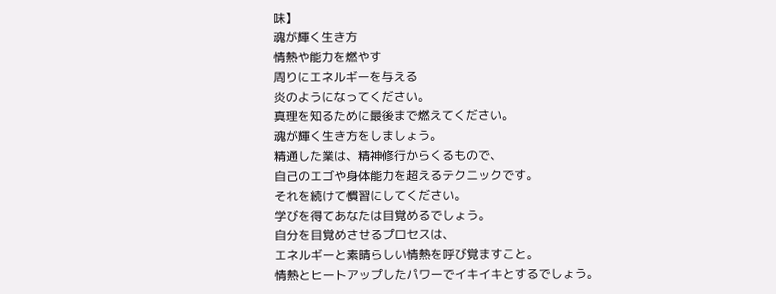味】
魂が輝く生き方
情熱や能力を燃やす
周りにエネルギーを与える
炎のようになってください。
真理を知るために最後まで燃えてください。
魂が輝く生き方をしましょう。
精通した業は、精神修行からくるもので、
自己のエゴや身体能力を超えるテクニックです。
それを続けて慣習にしてください。
学びを得てあなたは目覚めるでしょう。
自分を目覚めさせるプロセスは、
エネルギーと素晴らしい情熱を呼び覚ますこと。
情熱とヒートアップしたパワーでイキイキとするでしょう。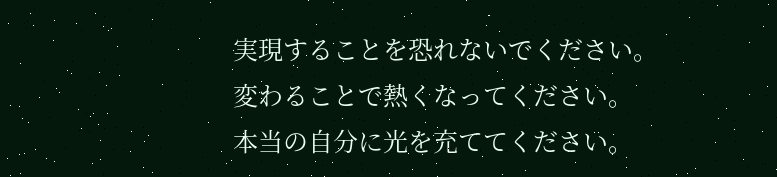実現することを恐れないでください。
変わることで熱くなってください。
本当の自分に光を充ててください。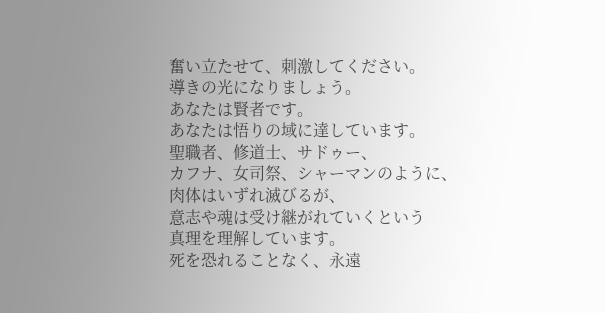奮い立たせて、刺激してください。
導きの光になりましょう。
あなたは賢者です。
あなたは悟りの域に達しています。
聖職者、修道士、サドゥー、
カフナ、女司祭、シャーマンのように、
肉体はいずれ滅びるが、
意志や魂は受け継がれていくという
真理を理解しています。
死を恐れることなく、永遠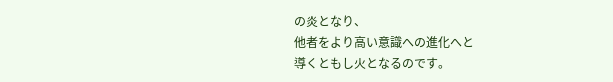の炎となり、
他者をより高い意識への進化へと
導くともし火となるのです。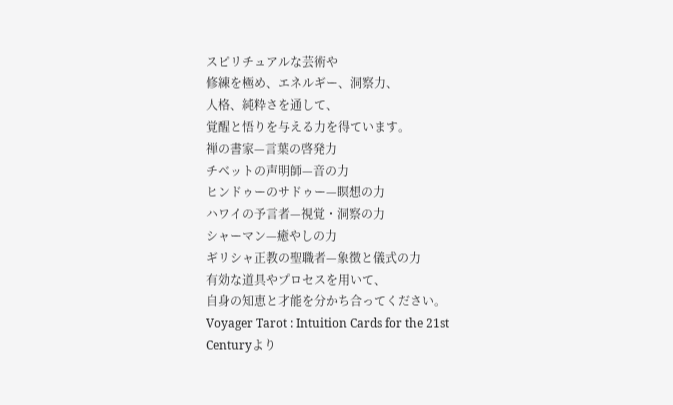スピリチュアルな芸術や
修練を極め、エネルギー、洞察力、
人格、純粋さを通して、
覚醒と悟りを与える力を得ています。
禅の書家—言葉の啓発力
チベットの声明師—音の力
ヒンドゥーのサドゥー—瞑想の力
ハワイの予言者—視覚・洞察の力
シャーマン—癒やしの力
ギリシャ正教の聖職者—象徴と儀式の力
有効な道具やプロセスを用いて、
自身の知恵と才能を分かち合ってください。
Voyager Tarot : Intuition Cards for the 21st Centuryより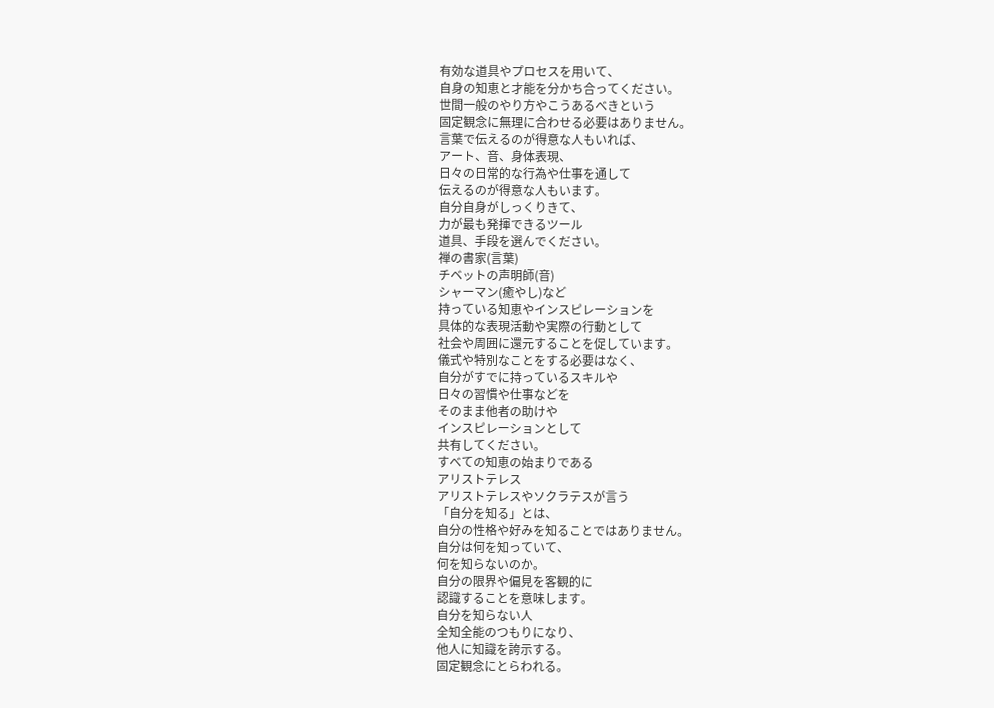有効な道具やプロセスを用いて、
自身の知恵と才能を分かち合ってください。
世間一般のやり方やこうあるべきという
固定観念に無理に合わせる必要はありません。
言葉で伝えるのが得意な人もいれば、
アート、音、身体表現、
日々の日常的な行為や仕事を通して
伝えるのが得意な人もいます。
自分自身がしっくりきて、
力が最も発揮できるツール
道具、手段を選んでください。
禅の書家(言葉)
チベットの声明師(音)
シャーマン(癒やし)など
持っている知恵やインスピレーションを
具体的な表現活動や実際の行動として
社会や周囲に還元することを促しています。
儀式や特別なことをする必要はなく、
自分がすでに持っているスキルや
日々の習慣や仕事などを
そのまま他者の助けや
インスピレーションとして
共有してください。
すべての知恵の始まりである
アリストテレス
アリストテレスやソクラテスが言う
「自分を知る」とは、
自分の性格や好みを知ることではありません。
自分は何を知っていて、
何を知らないのか。
自分の限界や偏見を客観的に
認識することを意味します。
自分を知らない人
全知全能のつもりになり、
他人に知識を誇示する。
固定観念にとらわれる。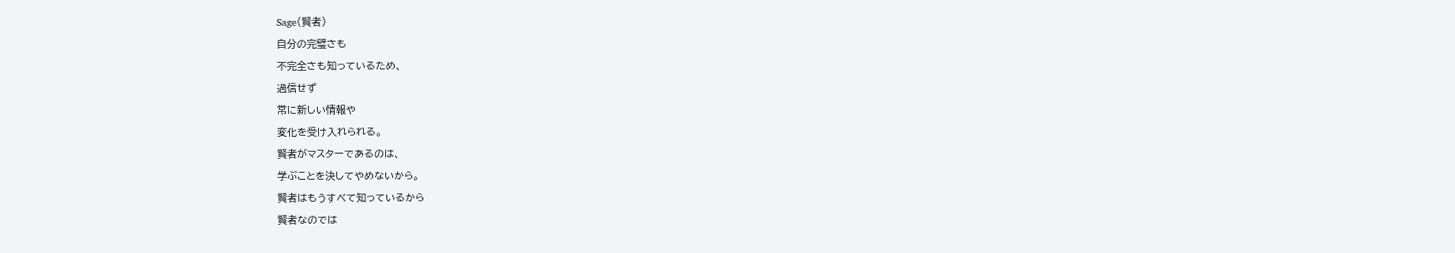Sage(賢者)
自分の完璧さも
不完全さも知っているため、
過信せず
常に新しい情報や
変化を受け入れられる。
賢者がマスターであるのは、
学ぶことを決してやめないから。
賢者はもうすべて知っているから
賢者なのでは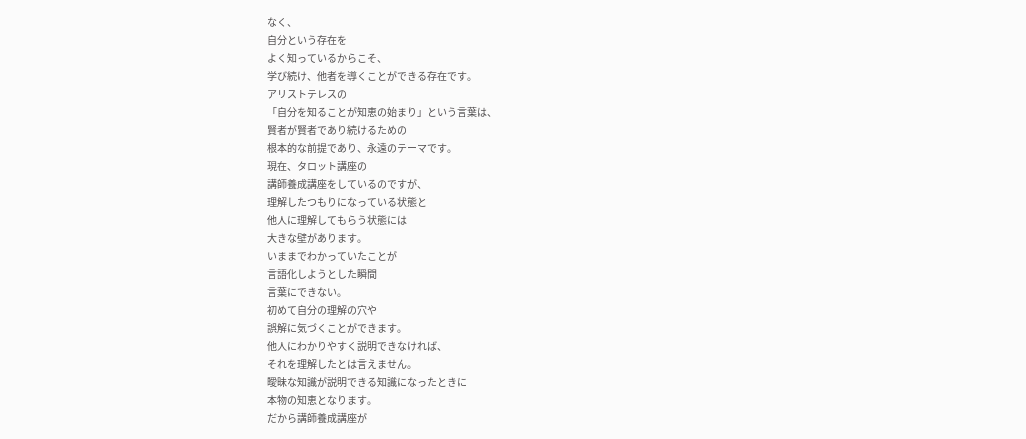なく、
自分という存在を
よく知っているからこそ、
学び続け、他者を導くことができる存在です。
アリストテレスの
「自分を知ることが知恵の始まり」という言葉は、
賢者が賢者であり続けるための
根本的な前提であり、永遠のテーマです。
現在、タロット講座の
講師養成講座をしているのですが、
理解したつもりになっている状態と
他人に理解してもらう状態には
大きな壁があります。
いままでわかっていたことが
言語化しようとした瞬間
言葉にできない。
初めて自分の理解の穴や
誤解に気づくことができます。
他人にわかりやすく説明できなければ、
それを理解したとは言えません。
曖昧な知識が説明できる知識になったときに
本物の知恵となります。
だから講師養成講座が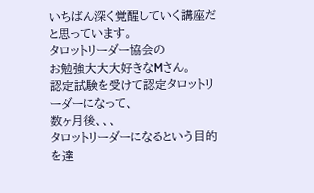いちばん深く覚醒していく講座だと思っています。
タロットリーダー協会の
お勉強大大大好きなMさん。
認定試験を受けて認定タロットリーダーになって、
数ヶ月後、、、
タロットリーダーになるという目的を達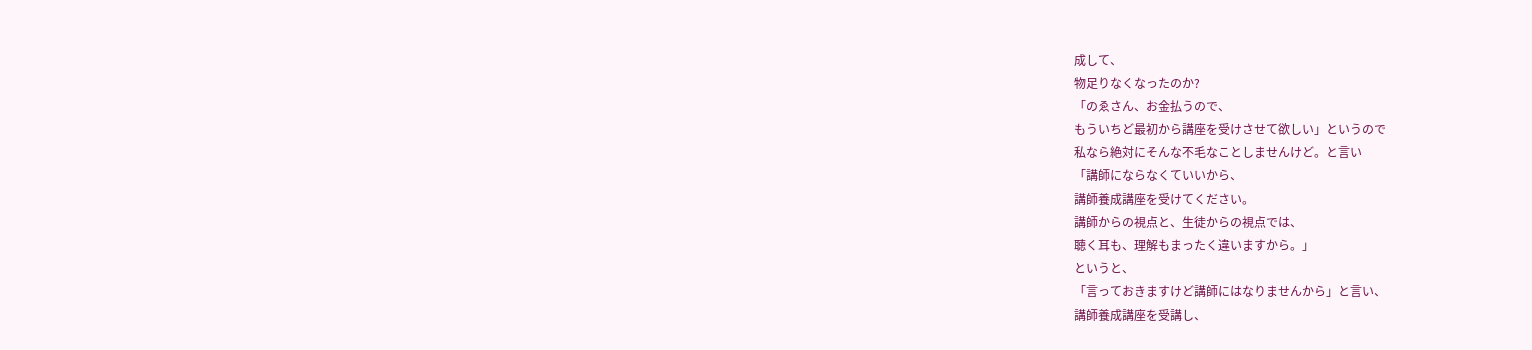成して、
物足りなくなったのか?
「のゑさん、お金払うので、
もういちど最初から講座を受けさせて欲しい」というので
私なら絶対にそんな不毛なことしませんけど。と言い
「講師にならなくていいから、
講師養成講座を受けてください。
講師からの視点と、生徒からの視点では、
聴く耳も、理解もまったく違いますから。」
というと、
「言っておきますけど講師にはなりませんから」と言い、
講師養成講座を受講し、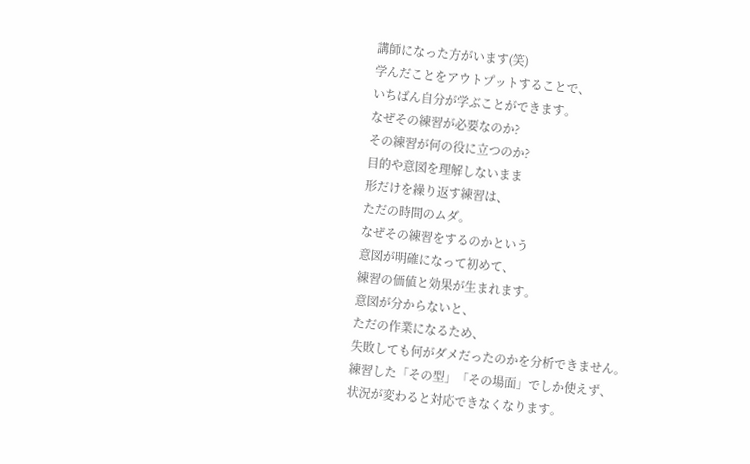講師になった方がいます(笑)
学んだことをアウトプットすることで、
いちばん自分が学ぶことができます。
なぜその練習が必要なのか?
その練習が何の役に立つのか?
目的や意図を理解しないまま
形だけを繰り返す練習は、
ただの時間のムダ。
なぜその練習をするのかという
意図が明確になって初めて、
練習の価値と効果が生まれます。
意図が分からないと、
ただの作業になるため、
失敗しても何がダメだったのかを分析できません。
練習した「その型」「その場面」でしか使えず、
状況が変わると対応できなくなります。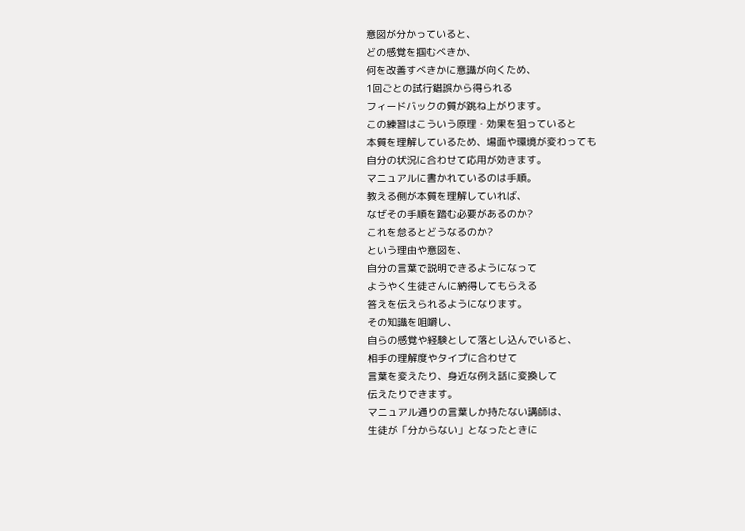意図が分かっていると、
どの感覚を掴むべきか、
何を改善すべきかに意識が向くため、
1回ごとの試行錯誤から得られる
フィードバックの質が跳ね上がります。
この練習はこういう原理・効果を狙っていると
本質を理解しているため、場面や環境が変わっても
自分の状況に合わせて応用が効きます。
マニュアルに書かれているのは手順。
教える側が本質を理解していれば、
なぜその手順を踏む必要があるのか?
これを怠るとどうなるのか?
という理由や意図を、
自分の言葉で説明できるようになって
ようやく生徒さんに納得してもらえる
答えを伝えられるようになります。
その知識を咀嚼し、
自らの感覚や経験として落とし込んでいると、
相手の理解度やタイプに合わせて
言葉を変えたり、身近な例え話に変換して
伝えたりできます。
マニュアル通りの言葉しか持たない講師は、
生徒が「分からない」となったときに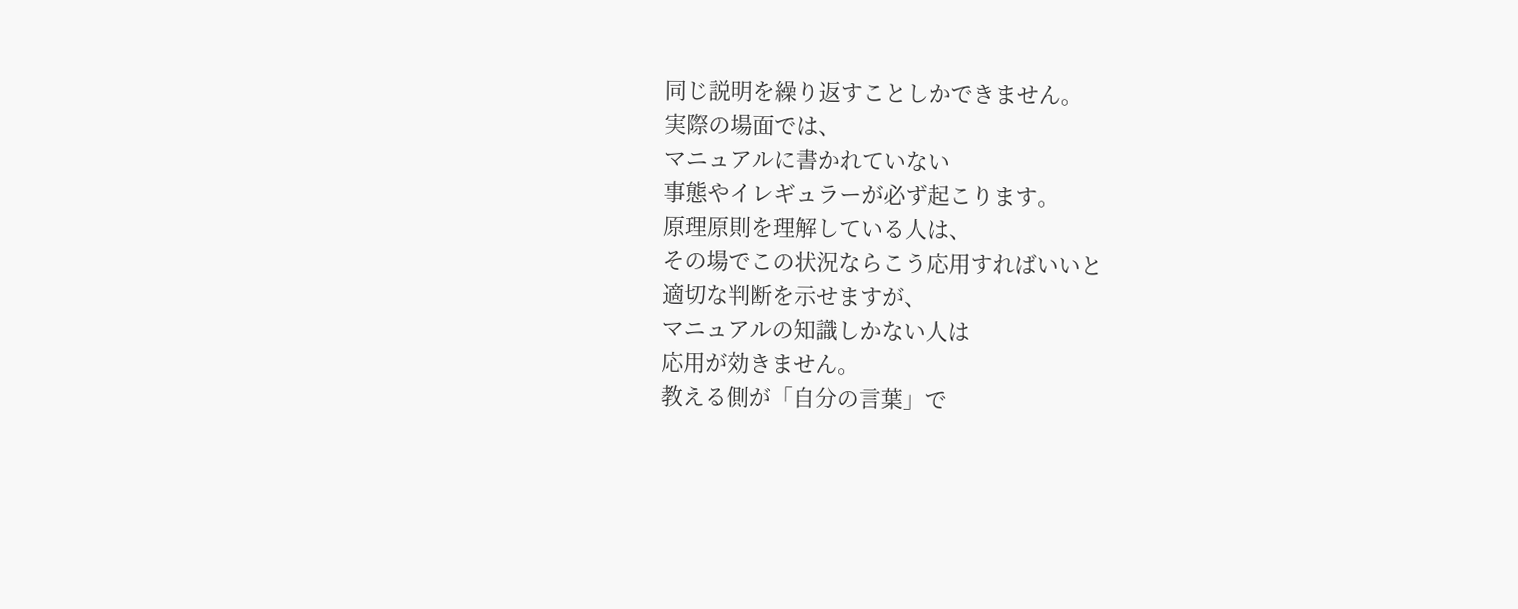同じ説明を繰り返すことしかできません。
実際の場面では、
マニュアルに書かれていない
事態やイレギュラーが必ず起こります。
原理原則を理解している人は、
その場でこの状況ならこう応用すればいいと
適切な判断を示せますが、
マニュアルの知識しかない人は
応用が効きません。
教える側が「自分の言葉」で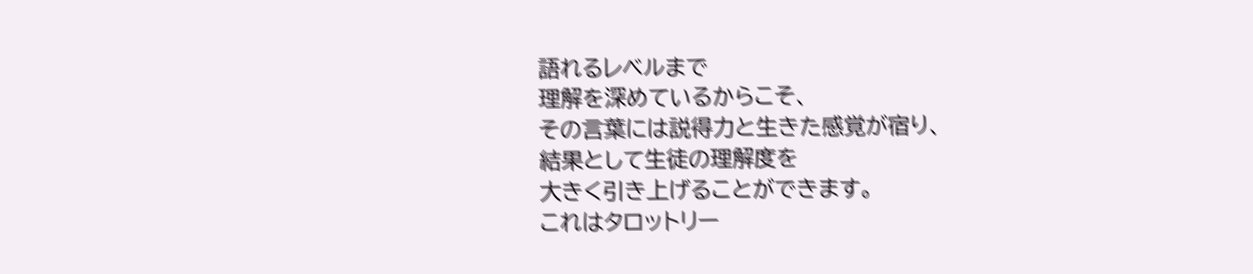語れるレベルまで
理解を深めているからこそ、
その言葉には説得力と生きた感覚が宿り、
結果として生徒の理解度を
大きく引き上げることができます。
これはタロットリー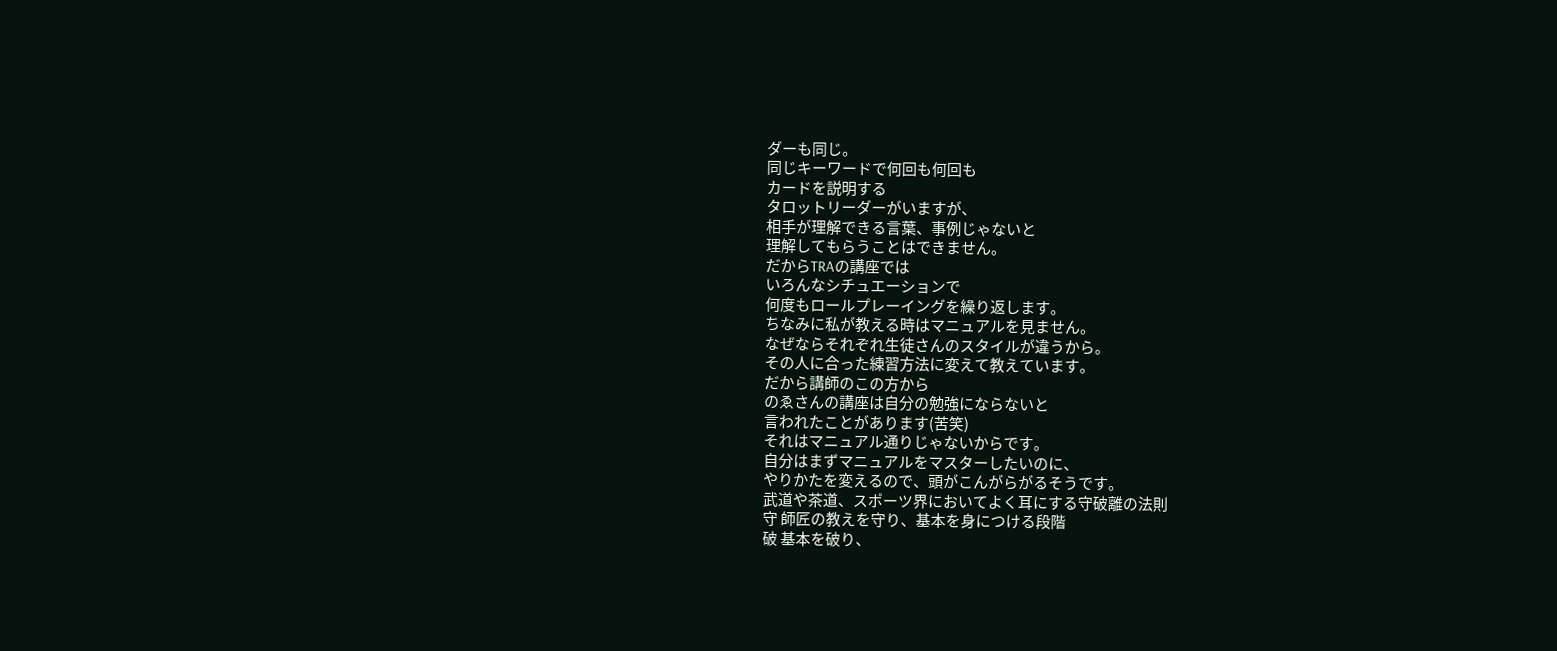ダーも同じ。
同じキーワードで何回も何回も
カードを説明する
タロットリーダーがいますが、
相手が理解できる言葉、事例じゃないと
理解してもらうことはできません。
だからTRAの講座では
いろんなシチュエーションで
何度もロールプレーイングを繰り返します。
ちなみに私が教える時はマニュアルを見ません。
なぜならそれぞれ生徒さんのスタイルが違うから。
その人に合った練習方法に変えて教えています。
だから講師のこの方から
のゑさんの講座は自分の勉強にならないと
言われたことがあります(苦笑)
それはマニュアル通りじゃないからです。
自分はまずマニュアルをマスターしたいのに、
やりかたを変えるので、頭がこんがらがるそうです。
武道や茶道、スポーツ界においてよく耳にする守破離の法則
守 師匠の教えを守り、基本を身につける段階
破 基本を破り、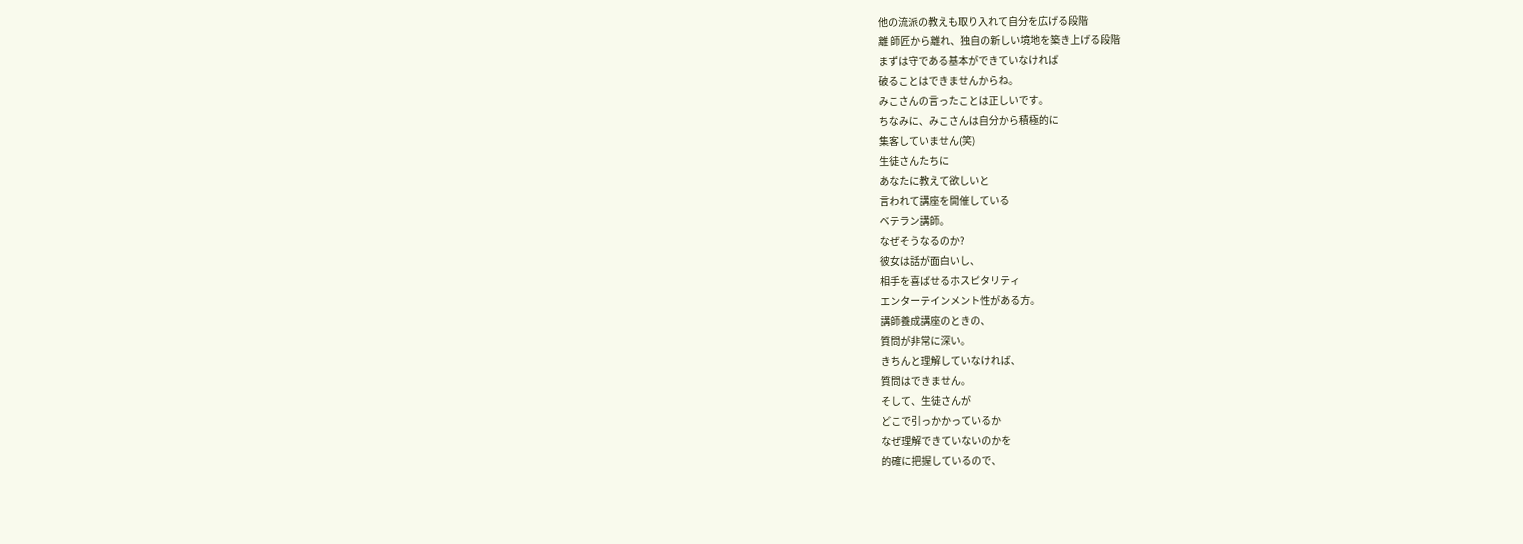他の流派の教えも取り入れて自分を広げる段階
離 師匠から離れ、独自の新しい境地を築き上げる段階
まずは守である基本ができていなければ
破ることはできませんからね。
みこさんの言ったことは正しいです。
ちなみに、みこさんは自分から積極的に
集客していません(笑)
生徒さんたちに
あなたに教えて欲しいと
言われて講座を開催している
ベテラン講師。
なぜそうなるのか?
彼女は話が面白いし、
相手を喜ばせるホスピタリティ
エンターテインメント性がある方。
講師養成講座のときの、
質問が非常に深い。
きちんと理解していなければ、
質問はできません。
そして、生徒さんが
どこで引っかかっているか
なぜ理解できていないのかを
的確に把握しているので、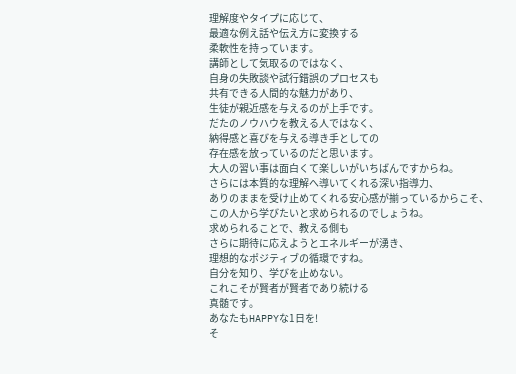理解度やタイプに応じて、
最適な例え話や伝え方に変換する
柔軟性を持っています。
講師として気取るのではなく、
自身の失敗談や試行錯誤のプロセスも
共有できる人間的な魅力があり、
生徒が親近感を与えるのが上手です。
だたのノウハウを教える人ではなく、
納得感と喜びを与える導き手としての
存在感を放っているのだと思います。
大人の習い事は面白くて楽しいがいちばんですからね。
さらには本質的な理解へ導いてくれる深い指導力、
ありのままを受け止めてくれる安心感が揃っているからこそ、
この人から学びたいと求められるのでしょうね。
求められることで、教える側も
さらに期待に応えようとエネルギーが湧き、
理想的なポジティブの循環ですね。
自分を知り、学びを止めない。
これこそが賢者が賢者であり続ける
真髄です。
あなたもHAPPYな1日を!
そ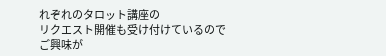れぞれのタロット講座の
リクエスト開催も受け付けているので
ご興味が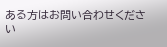ある方はお問い合わせください